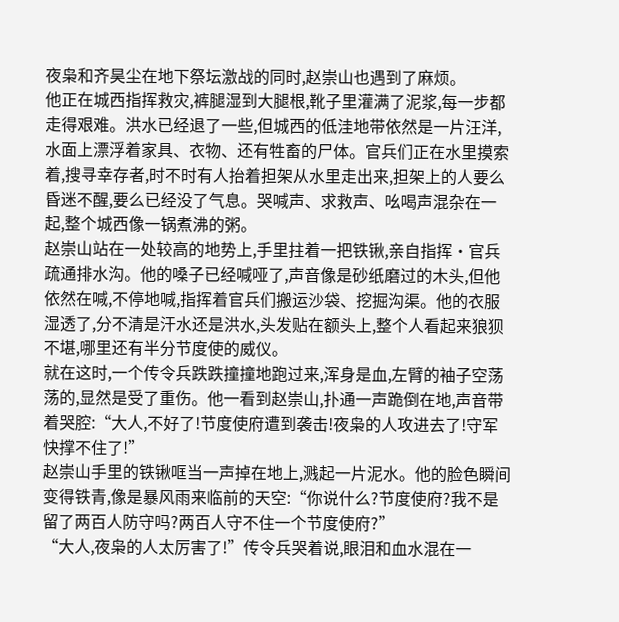夜枭和齐昊尘在地下祭坛激战的同时,赵崇山也遇到了麻烦。
他正在城西指挥救灾,裤腿湿到大腿根,靴子里灌满了泥浆,每一步都走得艰难。洪水已经退了一些,但城西的低洼地带依然是一片汪洋,水面上漂浮着家具、衣物、还有牲畜的尸体。官兵们正在水里摸索着,搜寻幸存者,时不时有人抬着担架从水里走出来,担架上的人要么昏迷不醒,要么已经没了气息。哭喊声、求救声、吆喝声混杂在一起,整个城西像一锅煮沸的粥。
赵崇山站在一处较高的地势上,手里拄着一把铁锹,亲自指挥·官兵疏通排水沟。他的嗓子已经喊哑了,声音像是砂纸磨过的木头,但他依然在喊,不停地喊,指挥着官兵们搬运沙袋、挖掘沟渠。他的衣服湿透了,分不清是汗水还是洪水,头发贴在额头上,整个人看起来狼狈不堪,哪里还有半分节度使的威仪。
就在这时,一个传令兵跌跌撞撞地跑过来,浑身是血,左臂的袖子空荡荡的,显然是受了重伤。他一看到赵崇山,扑通一声跪倒在地,声音带着哭腔:“大人,不好了!节度使府遭到袭击!夜枭的人攻进去了!守军快撑不住了!”
赵崇山手里的铁锹哐当一声掉在地上,溅起一片泥水。他的脸色瞬间变得铁青,像是暴风雨来临前的天空:“你说什么?节度使府?我不是留了两百人防守吗?两百人守不住一个节度使府?”
“大人,夜枭的人太厉害了!”传令兵哭着说,眼泪和血水混在一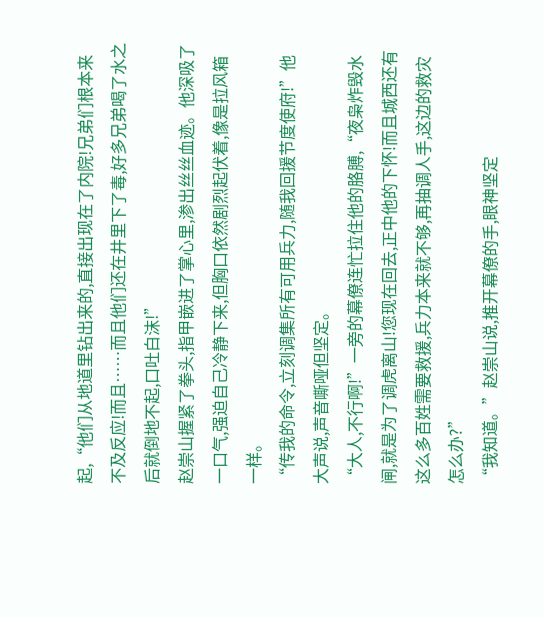起,“他们从地道里钻出来的,直接出现在了内院!兄弟们根本来不及反应!而且……而且他们还在井里下了毒,好多兄弟喝了水之后就倒地不起,口吐白沫!”
赵崇山握紧了拳头,指甲嵌进了掌心里,渗出丝丝血迹。他深吸了一口气,强迫自己冷静下来,但胸口依然剧烈起伏着,像是拉风箱一样。
“传我的命令,立刻调集所有可用兵力,随我回援节度使府!”他大声说,声音嘶哑但坚定。
“大人,不行啊!”一旁的幕僚连忙拉住他的胳膊,“夜枭炸毁水闸,就是为了调虎离山!您现在回去,正中他的下怀!而且城西还有这么多百姓需要救援,兵力本来就不够,再抽调人手,这边的救灾怎么办?”
“我知道。”赵崇山说,推开幕僚的手,眼神坚定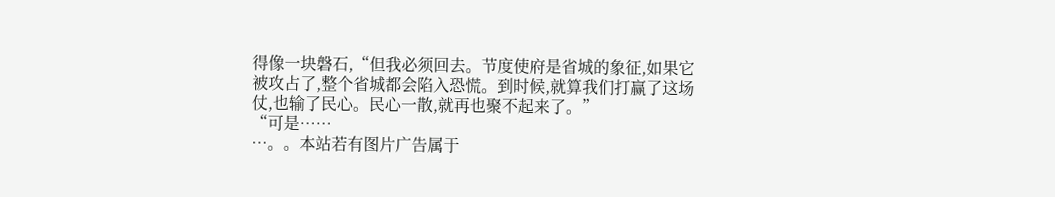得像一块磐石,“但我必须回去。节度使府是省城的象征,如果它被攻占了,整个省城都会陷入恐慌。到时候,就算我们打赢了这场仗,也输了民心。民心一散,就再也聚不起来了。”
“可是……
…。。本站若有图片广告属于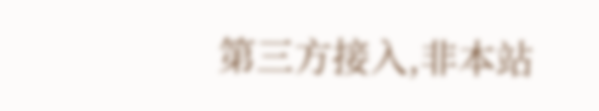第三方接入,非本站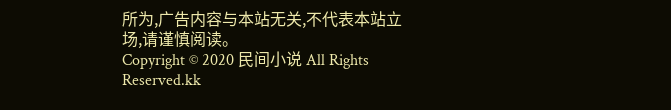所为,广告内容与本站无关,不代表本站立场,请谨慎阅读。
Copyright © 2020 民间小说 All Rights Reserved.kk